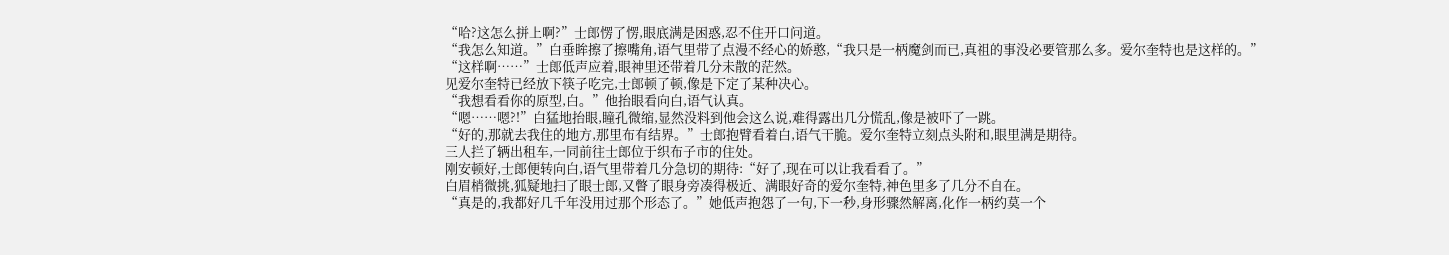“哈?这怎么拼上啊?”士郎愣了愣,眼底满是困惑,忍不住开口问道。
“我怎么知道。”白垂眸擦了擦嘴角,语气里带了点漫不经心的娇憨,“我只是一柄魔剑而已,真祖的事没必要管那么多。爱尔奎特也是这样的。”
“这样啊……”士郎低声应着,眼神里还带着几分未散的茫然。
见爱尔奎特已经放下筷子吃完,士郎顿了顿,像是下定了某种决心。
“我想看看你的原型,白。”他抬眼看向白,语气认真。
“嗯……嗯?!”白猛地抬眼,瞳孔微缩,显然没料到他会这么说,难得露出几分慌乱,像是被吓了一跳。
“好的,那就去我住的地方,那里布有结界。”士郎抱臂看着白,语气干脆。爱尔奎特立刻点头附和,眼里满是期待。
三人拦了辆出租车,一同前往士郎位于织布子市的住处。
刚安顿好,士郎便转向白,语气里带着几分急切的期待:“好了,现在可以让我看看了。”
白眉梢微挑,狐疑地扫了眼士郎,又瞥了眼身旁凑得极近、满眼好奇的爱尔奎特,神色里多了几分不自在。
“真是的,我都好几千年没用过那个形态了。”她低声抱怨了一句,下一秒,身形骤然解离,化作一柄约莫一个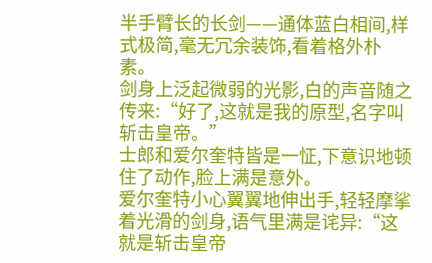半手臂长的长剑——通体蓝白相间,样式极简,毫无冗余装饰,看着格外朴素。
剑身上泛起微弱的光影,白的声音随之传来:“好了,这就是我的原型,名字叫斩击皇帝。”
士郎和爱尔奎特皆是一怔,下意识地顿住了动作,脸上满是意外。
爱尔奎特小心翼翼地伸出手,轻轻摩挲着光滑的剑身,语气里满是诧异:“这就是斩击皇帝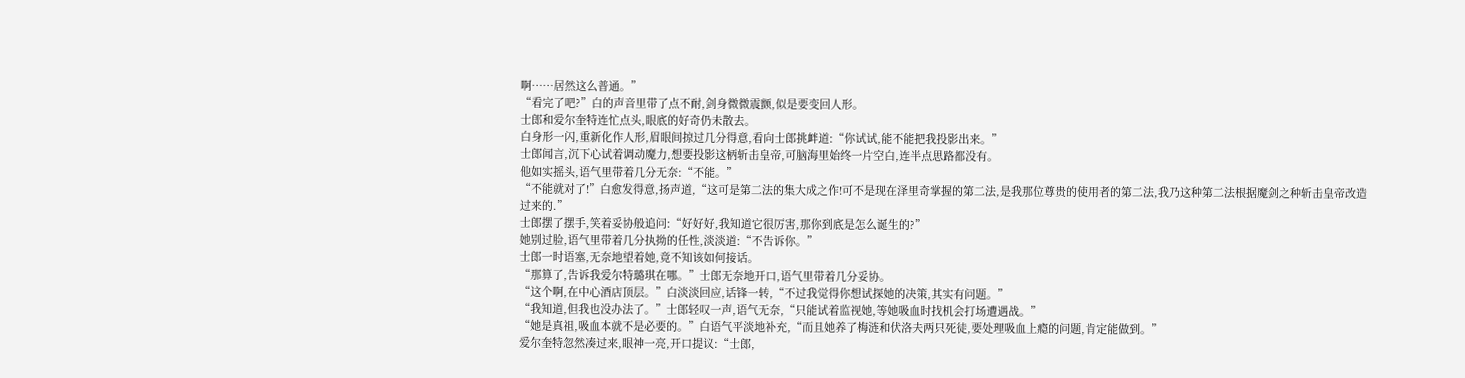啊……居然这么普通。”
“看完了吧?”白的声音里带了点不耐,剑身微微震颤,似是要变回人形。
士郎和爱尔奎特连忙点头,眼底的好奇仍未散去。
白身形一闪,重新化作人形,眉眼间掠过几分得意,看向士郎挑衅道:“你试试,能不能把我投影出来。”
士郎闻言,沉下心试着调动魔力,想要投影这柄斩击皇帝,可脑海里始终一片空白,连半点思路都没有。
他如实摇头,语气里带着几分无奈:“不能。”
“不能就对了!”白愈发得意,扬声道,“这可是第二法的集大成之作!可不是现在泽里奇掌握的第二法,是我那位尊贵的使用者的第二法,我乃这种第二法根据魔剑之种斩击皇帝改造过来的.”
士郎摆了摆手,笑着妥协般追问:“好好好,我知道它很厉害,那你到底是怎么诞生的?”
她别过脸,语气里带着几分执拗的任性,淡淡道:“不告诉你。”
士郎一时语塞,无奈地望着她,竟不知该如何接话。
“那算了,告诉我爱尔特璐琪在哪。”士郎无奈地开口,语气里带着几分妥协。
“这个啊,在中心酒店顶层。”白淡淡回应,话锋一转,“不过我觉得你想试探她的决策,其实有问题。”
“我知道,但我也没办法了。”士郎轻叹一声,语气无奈,“只能试着监视她,等她吸血时找机会打场遭遇战。”
“她是真祖,吸血本就不是必要的。”白语气平淡地补充,“而且她养了梅涟和伏洛夫两只死徒,要处理吸血上瘾的问题,肯定能做到。”
爱尔奎特忽然凑过来,眼神一亮,开口提议:“士郎,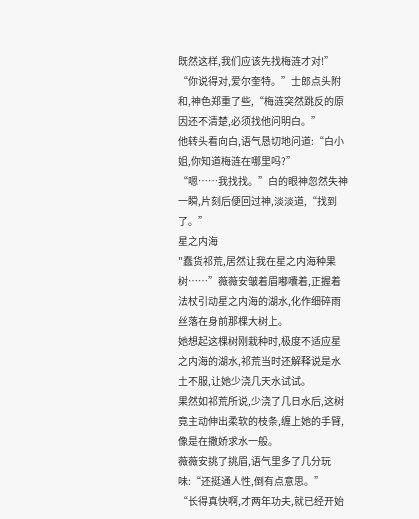既然这样,我们应该先找梅涟才对!”
“你说得对,爱尔奎特。”士郎点头附和,神色郑重了些,“梅涟突然跳反的原因还不清楚,必须找他问明白。”
他转头看向白,语气恳切地问道:“白小姐,你知道梅涟在哪里吗?”
“嗯……我找找。”白的眼神忽然失神一瞬,片刻后便回过神,淡淡道,“找到了。”
星之内海
"蠢货祁荒,居然让我在星之内海种果树……”薇薇安皱着眉嘟囔着,正握着法杖引动星之内海的湖水,化作细碎雨丝落在身前那棵大树上。
她想起这棵树刚栽种时,极度不适应星之内海的湖水,祁荒当时还解释说是水土不服,让她少浇几天水试试。
果然如祁荒所说,少浇了几日水后,这树竟主动伸出柔软的枝条,缠上她的手臂,像是在撒娇求水一般。
薇薇安挑了挑眉,语气里多了几分玩味:“还挺通人性,倒有点意思。”
“长得真快啊,才两年功夫,就已经开始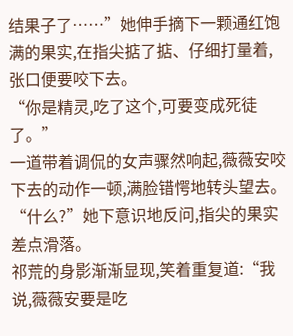结果子了……”她伸手摘下一颗通红饱满的果实,在指尖掂了掂、仔细打量着,张口便要咬下去。
“你是精灵,吃了这个,可要变成死徒了。”
一道带着调侃的女声骤然响起,薇薇安咬下去的动作一顿,满脸错愕地转头望去。
“什么?”她下意识地反问,指尖的果实差点滑落。
祁荒的身影渐渐显现,笑着重复道:“我说,薇薇安要是吃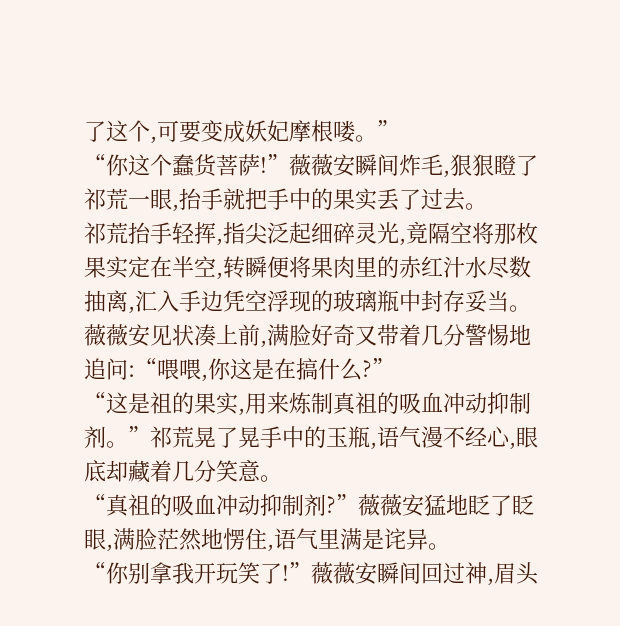了这个,可要变成妖妃摩根喽。”
“你这个蠢货菩萨!”薇薇安瞬间炸毛,狠狠瞪了祁荒一眼,抬手就把手中的果实丢了过去。
祁荒抬手轻挥,指尖泛起细碎灵光,竟隔空将那枚果实定在半空,转瞬便将果肉里的赤红汁水尽数抽离,汇入手边凭空浮现的玻璃瓶中封存妥当。
薇薇安见状凑上前,满脸好奇又带着几分警惕地追问:“喂喂,你这是在搞什么?”
“这是祖的果实,用来炼制真祖的吸血冲动抑制剂。”祁荒晃了晃手中的玉瓶,语气漫不经心,眼底却藏着几分笑意。
“真祖的吸血冲动抑制剂?”薇薇安猛地眨了眨眼,满脸茫然地愣住,语气里满是诧异。
“你别拿我开玩笑了!”薇薇安瞬间回过神,眉头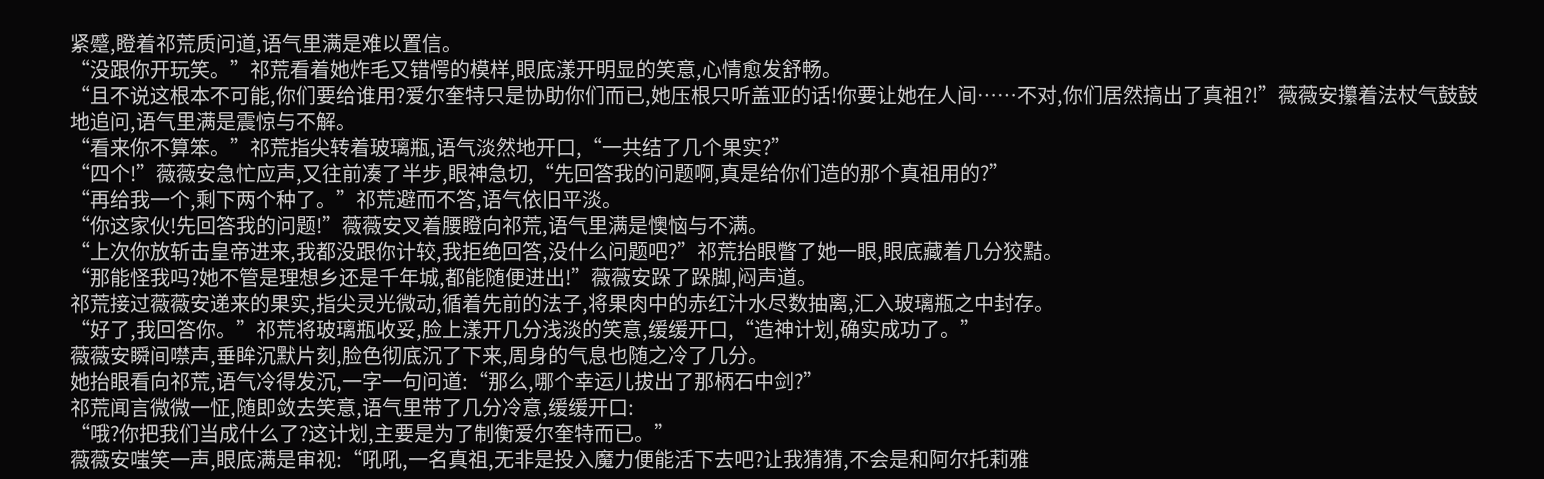紧蹙,瞪着祁荒质问道,语气里满是难以置信。
“没跟你开玩笑。”祁荒看着她炸毛又错愕的模样,眼底漾开明显的笑意,心情愈发舒畅。
“且不说这根本不可能,你们要给谁用?爱尔奎特只是协助你们而已,她压根只听盖亚的话!你要让她在人间……不对,你们居然搞出了真祖?!”薇薇安攥着法杖气鼓鼓地追问,语气里满是震惊与不解。
“看来你不算笨。”祁荒指尖转着玻璃瓶,语气淡然地开口,“一共结了几个果实?”
“四个!”薇薇安急忙应声,又往前凑了半步,眼神急切,“先回答我的问题啊,真是给你们造的那个真祖用的?”
“再给我一个,剩下两个种了。”祁荒避而不答,语气依旧平淡。
“你这家伙!先回答我的问题!”薇薇安叉着腰瞪向祁荒,语气里满是懊恼与不满。
“上次你放斩击皇帝进来,我都没跟你计较,我拒绝回答,没什么问题吧?”祁荒抬眼瞥了她一眼,眼底藏着几分狡黠。
“那能怪我吗?她不管是理想乡还是千年城,都能随便进出!”薇薇安跺了跺脚,闷声道。
祁荒接过薇薇安递来的果实,指尖灵光微动,循着先前的法子,将果肉中的赤红汁水尽数抽离,汇入玻璃瓶之中封存。
“好了,我回答你。”祁荒将玻璃瓶收妥,脸上漾开几分浅淡的笑意,缓缓开口,“造神计划,确实成功了。”
薇薇安瞬间噤声,垂眸沉默片刻,脸色彻底沉了下来,周身的气息也随之冷了几分。
她抬眼看向祁荒,语气冷得发沉,一字一句问道:“那么,哪个幸运儿拔出了那柄石中剑?”
祁荒闻言微微一怔,随即敛去笑意,语气里带了几分冷意,缓缓开口:
“哦?你把我们当成什么了?这计划,主要是为了制衡爱尔奎特而已。”
薇薇安嗤笑一声,眼底满是审视:“吼吼,一名真祖,无非是投入魔力便能活下去吧?让我猜猜,不会是和阿尔托莉雅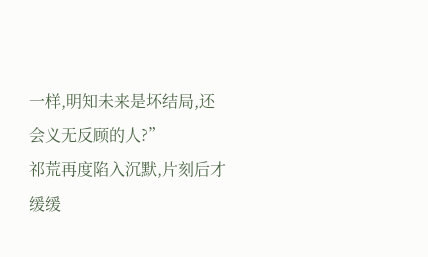一样,明知未来是坏结局,还会义无反顾的人?”
祁荒再度陷入沉默,片刻后才缓缓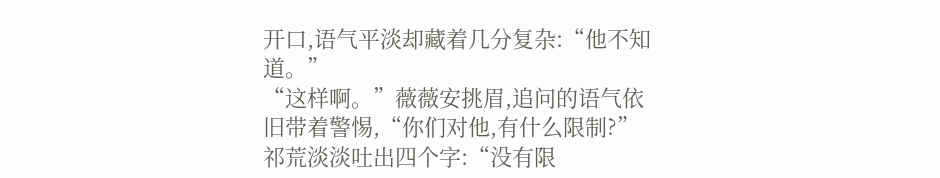开口,语气平淡却藏着几分复杂:“他不知道。”
“这样啊。”薇薇安挑眉,追问的语气依旧带着警惕,“你们对他,有什么限制?”
祁荒淡淡吐出四个字:“没有限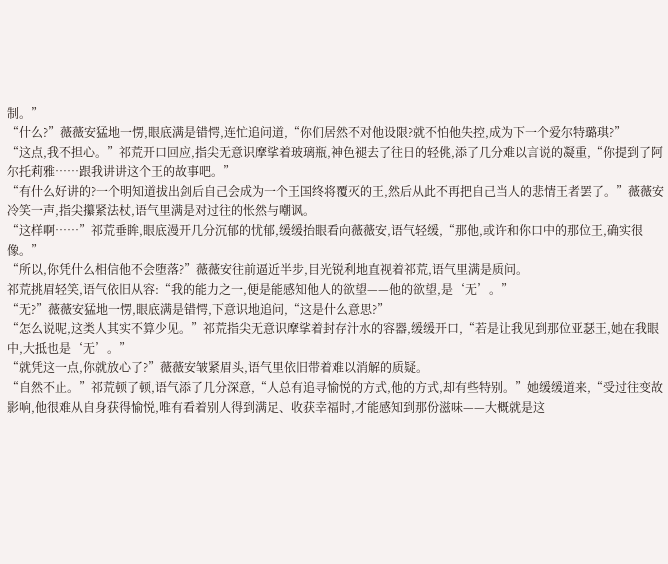制。”
“什么?”薇薇安猛地一愣,眼底满是错愕,连忙追问道,“你们居然不对他设限?就不怕他失控,成为下一个爱尔特璐琪?”
“这点,我不担心。”祁荒开口回应,指尖无意识摩挲着玻璃瓶,神色褪去了往日的轻佻,添了几分难以言说的凝重,“你提到了阿尔托莉雅……跟我讲讲这个王的故事吧。”
“有什么好讲的?一个明知道拔出剑后自己会成为一个王国终将覆灭的王,然后从此不再把自己当人的悲情王者罢了。”薇薇安冷笑一声,指尖攥紧法杖,语气里满是对过往的怅然与嘲讽。
“这样啊……”祁荒垂眸,眼底漫开几分沉郁的忧郁,缓缓抬眼看向薇薇安,语气轻缓,“那他,或许和你口中的那位王,确实很像。”
“所以,你凭什么相信他不会堕落?”薇薇安往前逼近半步,目光锐利地直视着祁荒,语气里满是质问。
祁荒挑眉轻笑,语气依旧从容:“我的能力之一,便是能感知他人的欲望——他的欲望,是‘无’。”
“无?”薇薇安猛地一愣,眼底满是错愕,下意识地追问,“这是什么意思?”
“怎么说呢,这类人其实不算少见。”祁荒指尖无意识摩挲着封存汁水的容器,缓缓开口,“若是让我见到那位亚瑟王,她在我眼中,大抵也是‘无’。”
“就凭这一点,你就放心了?”薇薇安皱紧眉头,语气里依旧带着难以消解的质疑。
“自然不止。”祁荒顿了顿,语气添了几分深意,“人总有追寻愉悦的方式,他的方式,却有些特别。”她缓缓道来,“受过往变故影响,他很难从自身获得愉悦,唯有看着别人得到满足、收获幸福时,才能感知到那份滋味——大概就是这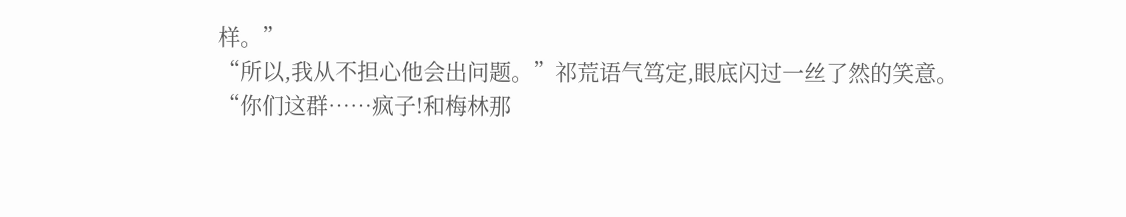样。”
“所以,我从不担心他会出问题。”祁荒语气笃定,眼底闪过一丝了然的笑意。
“你们这群……疯子!和梅林那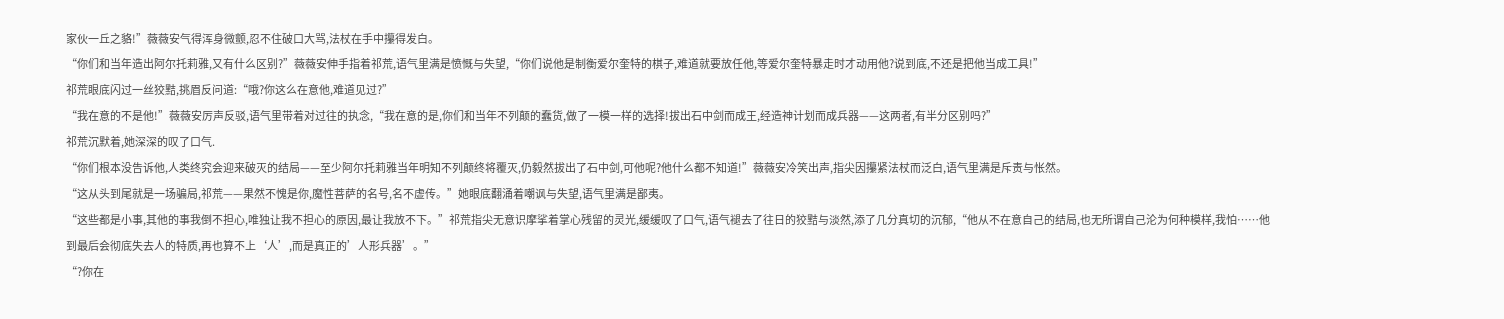家伙一丘之貉!”薇薇安气得浑身微颤,忍不住破口大骂,法杖在手中攥得发白。
“你们和当年造出阿尔托莉雅,又有什么区别?”薇薇安伸手指着祁荒,语气里满是愤慨与失望,“你们说他是制衡爱尔奎特的棋子,难道就要放任他,等爱尔奎特暴走时才动用他?说到底,不还是把他当成工具!”
祁荒眼底闪过一丝狡黠,挑眉反问道:“哦?你这么在意他,难道见过?”
“我在意的不是他!”薇薇安厉声反驳,语气里带着对过往的执念,“我在意的是,你们和当年不列颠的蠢货,做了一模一样的选择!拔出石中剑而成王,经造神计划而成兵器——这两者,有半分区别吗?”
祁荒沉默着,她深深的叹了口气.
“你们根本没告诉他,人类终究会迎来破灭的结局——至少阿尔托莉雅当年明知不列颠终将覆灭,仍毅然拔出了石中剑,可他呢?他什么都不知道!”薇薇安冷笑出声,指尖因攥紧法杖而泛白,语气里满是斥责与怅然。
“这从头到尾就是一场骗局,祁荒——果然不愧是你,魔性菩萨的名号,名不虚传。”她眼底翻涌着嘲讽与失望,语气里满是鄙夷。
“这些都是小事,其他的事我倒不担心,唯独让我不担心的原因,最让我放不下。”祁荒指尖无意识摩挲着掌心残留的灵光,缓缓叹了口气,语气褪去了往日的狡黠与淡然,添了几分真切的沉郁,“他从不在意自己的结局,也无所谓自己沦为何种模样,我怕……他到最后会彻底失去人的特质,再也算不上‘人’,而是真正的’人形兵器’。”
“?你在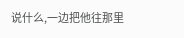说什么,一边把他往那里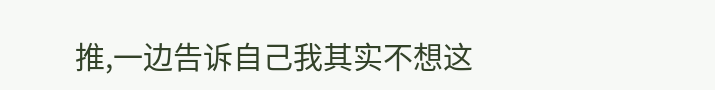推,一边告诉自己我其实不想这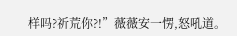样吗?祈荒你?!”薇薇安一愣,怒吼道。